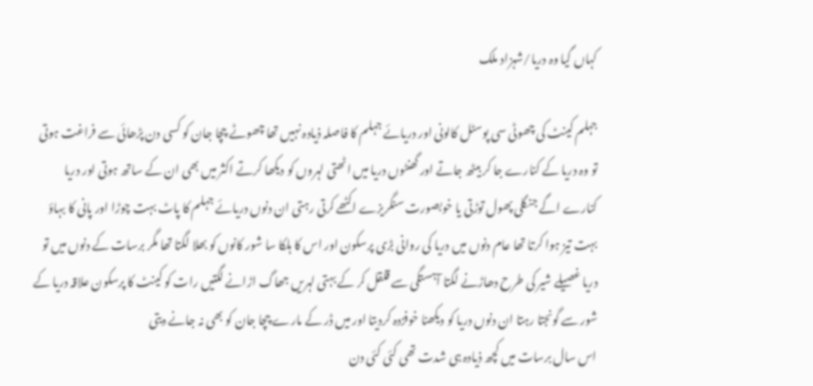کہاں گیا وہ دریا/شہزاد ملک

جہلم کینٹ کی چھوٹی سی پوسٹل کالونی اور دریائے جہلم کا فاصلہ ذیادہ نہیں تھا چھوٹے چچا جان کو کسی دن پڑھائی سے فراغت ہوتی تو وہ دریا کے کنارے جا کر بیٹھ جاتے اور گھنٹوں دریا میں اٹھتی لہروں کو دیکھا کرتے اکثر میں بھی ان کے ساتھ ہوتی اور دریا کنارے اگے جنگلی پھول توڑتی یا خوبصورت سنگریزے اکٹھے کرتی رہتی ان دنوں دریائے جہلم کا پاٹ بہت چوڑا اور پانی کا بہاؤ بہت تیز ہوا کرتا تھا عام دنوں میں دریا کی روانی بڑی پرسکون اور اس کا ہلکا سا شور کانوں کو بھلا لگتا تھا مگر برسات کے دنوں میں تو دریا غصیلے شیر کی طرح دھاڑنے لگتا آہستگی سے قلقل کر کے بہتی لہریں جھاگ اڑانے لگتیں رات کو کینٹ کا پرسکون علاقہ دریا کے شور سے گونجتا رہتا ان دنوں دریا کو دیکھنا خوفزدہ کردیتا اور میں ڈر کے مارے چچا جان کو بھی نہ جانے دیتی
اس سال برسات میں کچھ ذیادہ ہی شدت تھی کئی کئی دن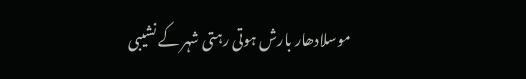موسلادھار بارش ہوتی رہتی شہر کے نشیبی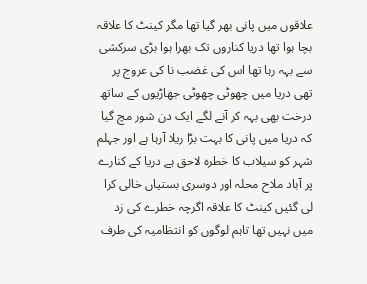علاقوں میں پانی بھر گیا تھا مگر کینٹ کا علاقہ بچا ہوا تھا دریا کناروں تک بھرا ہوا بڑی سرکشی سے بہہ رہا تھا اس کی غضب نا کی عروج پر تھی دریا میں چھوٹی چھوٹی جھاڑیوں کے ساتھ درخت بھی بہہ کر آنے لگے ایک دن شور مچ گیا کہ دریا میں پانی کا بہت بڑا ریلا آرہا ہے اور جہلم شہر کو سیلاب کا خطرہ لاحق ہے دریا کے کنارے پر آباد ملاح محلہ اور دوسری بستیاں خالی کرا لی گئیں کینٹ کا علاقہ اگرچہ خطرے کی زد میں نہیں تھا تاہم لوگوں کو انتظامیہ کی طرف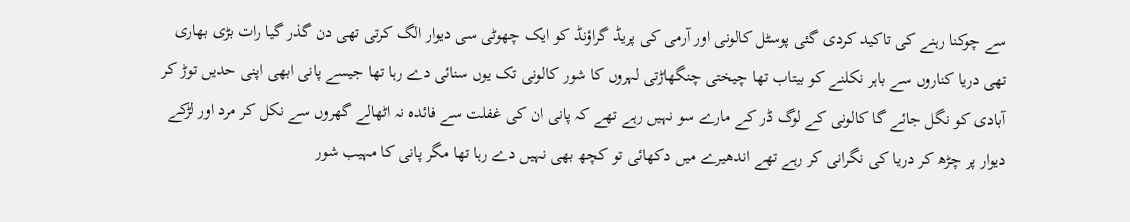سے چوکنا رہنے کی تاکید کردی گئی پوسٹل کالونی اور آرمی کی پریڈ گراؤنڈ کو ایک چھوٹی سی دیوار الگ کرتی تھی دن گذر گیا رات بڑی بھاری تھی دریا کناروں سے باہر نکلنے کو بیتاب تھا چیختی چنگھاڑتی لہروں کا شور کالونی تک یوں سنائی دے رہا تھا جیسے پانی ابھی اپنی حدیں توڑ کر آبادی کو نگل جائے گا کالونی کے لوگ ڈر کے مارے سو نہیں رہے تھے کہ پانی ان کی غفلت سے فائدہ نہ اٹھالے گھروں سے نکل کر مرد اور لڑکے دیوار پر چڑھ کر دریا کی نگرانی کر رہے تھے اندھیرے میں دکھائی تو کچھ بھی نہیں دے رہا تھا مگر پانی کا مہیب شور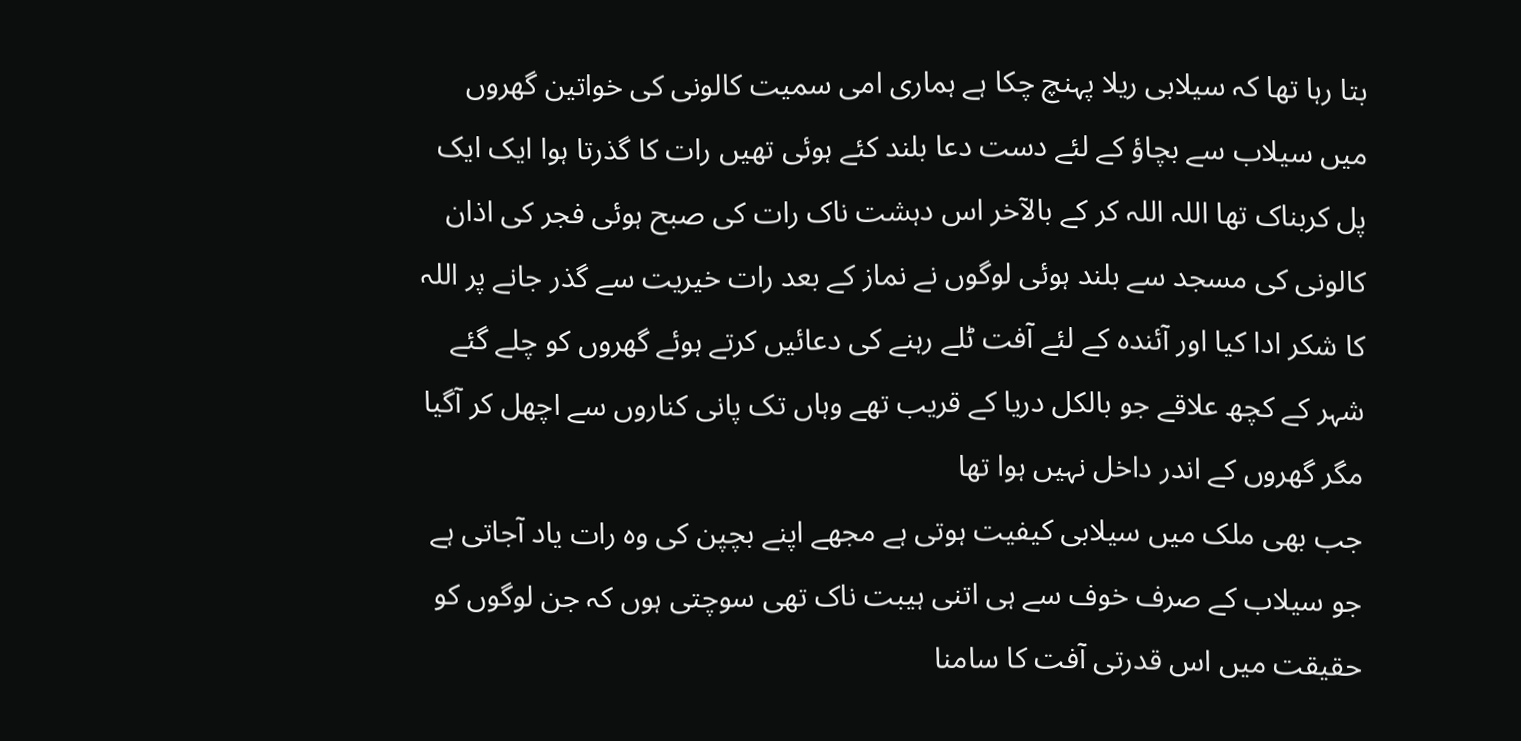بتا رہا تھا کہ سیلابی ریلا پہنچ چکا ہے ہماری امی سمیت کالونی کی خواتین گھروں میں سیلاب سے بچاؤ کے لئے دست دعا بلند کئے ہوئی تھیں رات کا گذرتا ہوا ایک ایک پل کربناک تھا اللہ اللہ کر کے بالآخر اس دہشت ناک رات کی صبح ہوئی فجر کی اذان کالونی کی مسجد سے بلند ہوئی لوگوں نے نماز کے بعد رات خیریت سے گذر جانے پر اللہ کا شکر ادا کیا اور آئندہ کے لئے آفت ٹلے رہنے کی دعائیں کرتے ہوئے گھروں کو چلے گئے شہر کے کچھ علاقے جو بالکل دریا کے قریب تھے وہاں تک پانی کناروں سے اچھل کر آگیا مگر گھروں کے اندر داخل نہیں ہوا تھا
جب بھی ملک میں سیلابی کیفیت ہوتی ہے مجھے اپنے بچپن کی وہ رات یاد آجاتی ہے جو سیلاب کے صرف خوف سے ہی اتنی ہیبت ناک تھی سوچتی ہوں کہ جن لوگوں کو حقیقت میں اس قدرتی آفت کا سامنا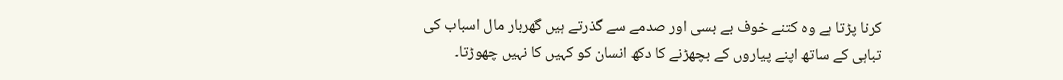کرنا پڑتا ہے وہ کتنے خوف بے بسی اور صدمے سے گذرتے ہیں گھربار مال اسباب کی تباہی کے ساتھ اپنے پیاروں کے بچھڑنے کا دکھ انسان کو کہیں کا نہیں چھوڑتا۔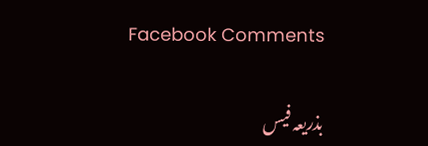Facebook Comments

بذریعہ فیس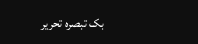بک تبصرہ تحریر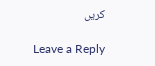کریں

Leave a Reply